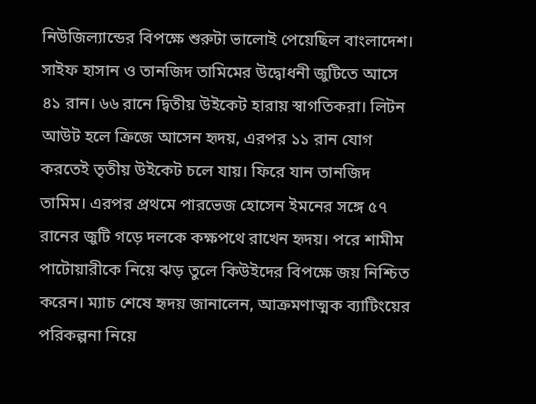নিউজিল্যান্ডের বিপক্ষে শুরুটা ভালোই পেয়েছিল বাংলাদেশ। সাইফ হাসান ও তানজিদ তামিমের উদ্বোধনী জুটিতে আসে ৪১ রান। ৬৬ রানে দ্বিতীয় উইকেট হারায় স্বাগতিকরা। লিটন আউট হলে ক্রিজে আসেন হৃদয়, এরপর ১১ রান যোগ করতেই তৃতীয় উইকেট চলে যায়। ফিরে যান তানজিদ তামিম। এরপর প্রথমে পারভেজ হোসেন ইমনের সঙ্গে ৫৭ রানের জুটি গড়ে দলকে কক্ষপথে রাখেন হৃদয়। পরে শামীম পাটোয়ারীকে নিয়ে ঝড় তুলে কিউইদের বিপক্ষে জয় নিশ্চিত করেন। ম্যাচ শেষে হৃদয় জানালেন, আক্রমণাত্মক ব্যাটিংয়ের পরিকল্পনা নিয়ে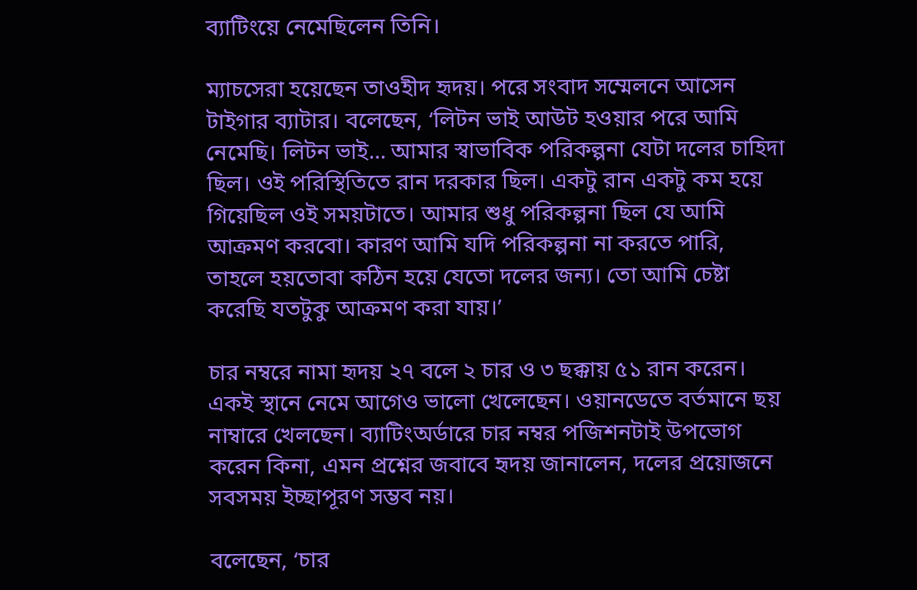ব্যাটিংয়ে নেমেছিলেন তিনি।

ম্যাচসেরা হয়েছেন তাওহীদ হৃদয়। পরে সংবাদ সম্মেলনে আসেন টাইগার ব্যাটার। বলেছেন, ‘লিটন ভাই আউট হওয়ার পরে আমি নেমেছি। লিটন ভাই… আমার স্বাভাবিক পরিকল্পনা যেটা দলের চাহিদা ছিল। ওই পরিস্থিতিতে রান দরকার ছিল। একটু রান একটু কম হয়ে গিয়েছিল ওই সময়টাতে। আমার শুধু পরিকল্পনা ছিল যে আমি আক্রমণ করবো। কারণ আমি যদি পরিকল্পনা না করতে পারি, তাহলে হয়তোবা কঠিন হয়ে যেতো দলের জন্য। তো আমি চেষ্টা করেছি যতটুকু আক্রমণ করা যায়।’

চার নম্বরে নামা হৃদয় ২৭ বলে ২ চার ও ৩ ছক্কায় ৫১ রান করেন। একই স্থানে নেমে আগেও ভালো খেলেছেন। ওয়ানডেতে বর্তমানে ছয় নাম্বারে খেলছেন। ব্যাটিংঅর্ডারে চার নম্বর পজিশনটাই উপভোগ করেন কিনা, এমন প্রশ্নের জবাবে হৃদয় জানালেন, দলের প্রয়োজনে সবসময় ইচ্ছাপূরণ সম্ভব নয়।

বলেছেন, ‘চার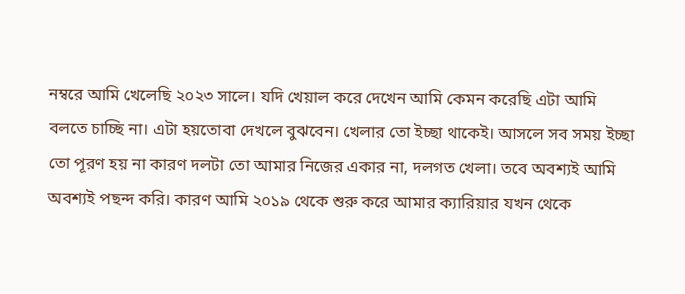নম্বরে আমি খেলেছি ২০২৩ সালে। যদি খেয়াল করে দেখেন আমি কেমন করেছি এটা আমি বলতে চাচ্ছি না। এটা হয়তোবা দেখলে বুঝবেন। খেলার তো ইচ্ছা থাকেই। আসলে সব সময় ইচ্ছা তো পূরণ হয় না কারণ দলটা তো আমার নিজের একার না, দলগত খেলা। তবে অবশ্যই আমি অবশ্যই পছন্দ করি। কারণ আমি ২০১৯ থেকে শুরু করে আমার ক্যারিয়ার যখন থেকে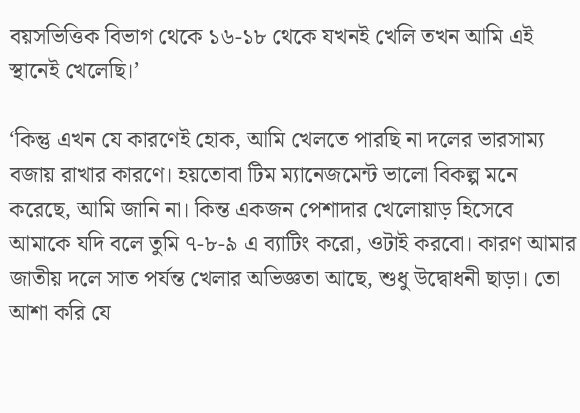বয়সভিত্তিক বিভাগ থেকে ১৬-১৮ থেকে যখনই খেলি তখন আমি এই স্থানেই খেলেছি।’

‘কিন্তু এখন যে কারণেই হোক, আমি খেলতে পারছি না দলের ভারসাম্য বজায় রাখার কারণে। হয়তোবা টিম ম্যানেজমেন্ট ভালো বিকল্প মনে করেছে, আমি জানি না। কিন্ত একজন পেশাদার খেলোয়াড় হিসেবে আমাকে যদি বলে তুমি ৭-৮-৯ এ ব্যাটিং করো, ওটাই করবো। কারণ আমার জাতীয় দলে সাত পর্যন্ত খেলার অভিজ্ঞতা আছে, শুধু উদ্বোধনী ছাড়া। তো আশা করি যে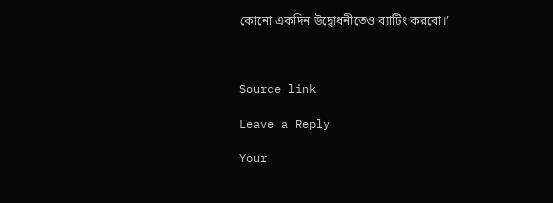কোনো একদিন উদ্বোধনীতেও ব্যাটিং করবো।’



Source link

Leave a Reply

Your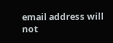email address will not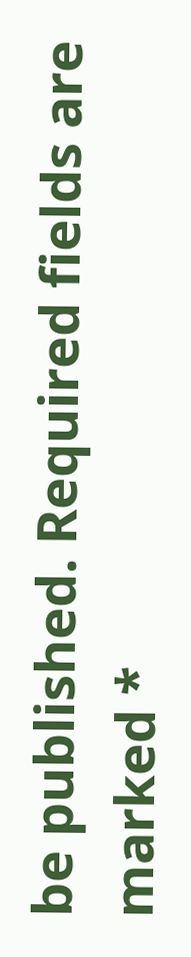be published. Required fields are marked *